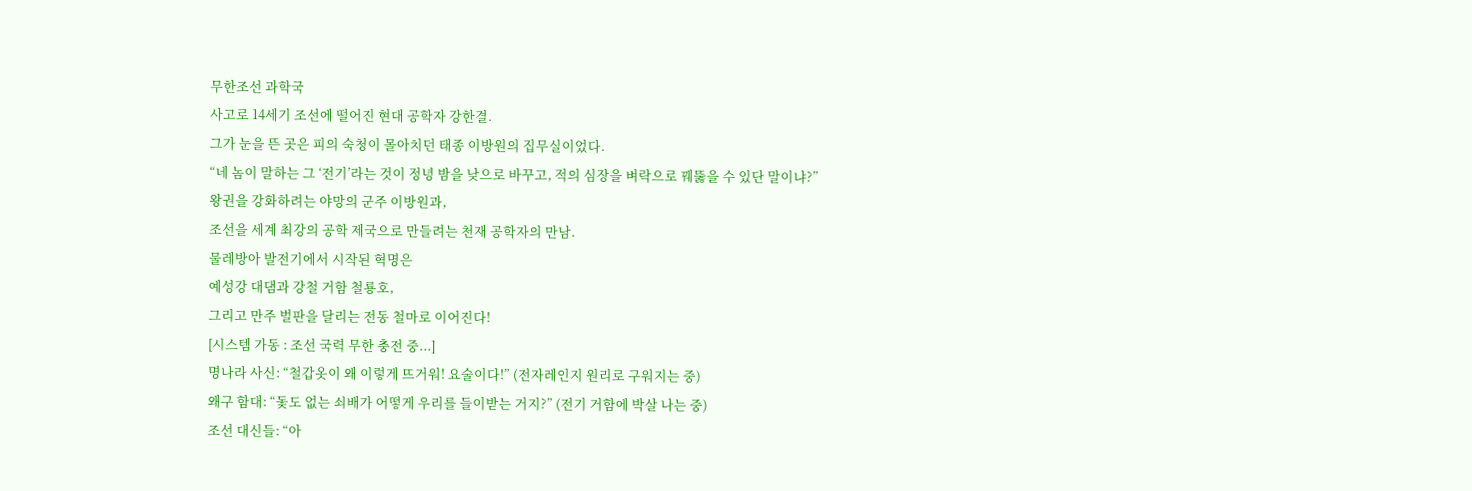무한조선 과학국
사고로 14세기 조선에 떨어진 현대 공학자 강한결.
그가 눈을 뜬 곳은 피의 숙청이 몰아치던 태종 이방원의 집무실이었다.
“네 놈이 말하는 그 ‘전기’라는 것이 정녕 밤을 낮으로 바꾸고, 적의 심장을 벼락으로 꿰뚫을 수 있단 말이냐?”
왕권을 강화하려는 야망의 군주 이방원과,
조선을 세계 최강의 공학 제국으로 만들려는 천재 공학자의 만남.
물레방아 발전기에서 시작된 혁명은
예성강 대댐과 강철 거함 철룡호,
그리고 만주 벌판을 달리는 전동 철마로 이어진다!
[시스템 가동 : 조선 국력 무한 충전 중...]
명나라 사신: “철갑옷이 왜 이렇게 뜨거워! 요술이다!” (전자레인지 원리로 구워지는 중)
왜구 함대: “돛도 없는 쇠배가 어떻게 우리를 들이받는 거지?” (전기 거함에 박살 나는 중)
조선 대신들: “아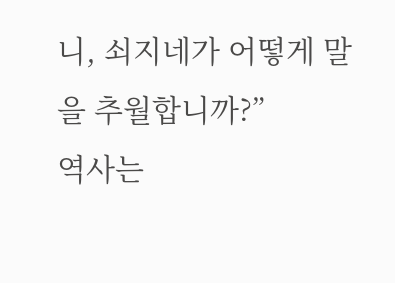니, 쇠지네가 어떻게 말을 추월합니까?”
역사는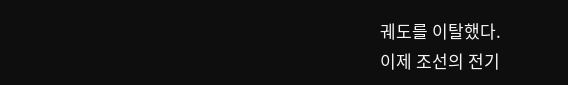궤도를 이탈했다.
이제 조선의 전기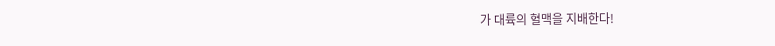가 대륙의 혈맥을 지배한다!